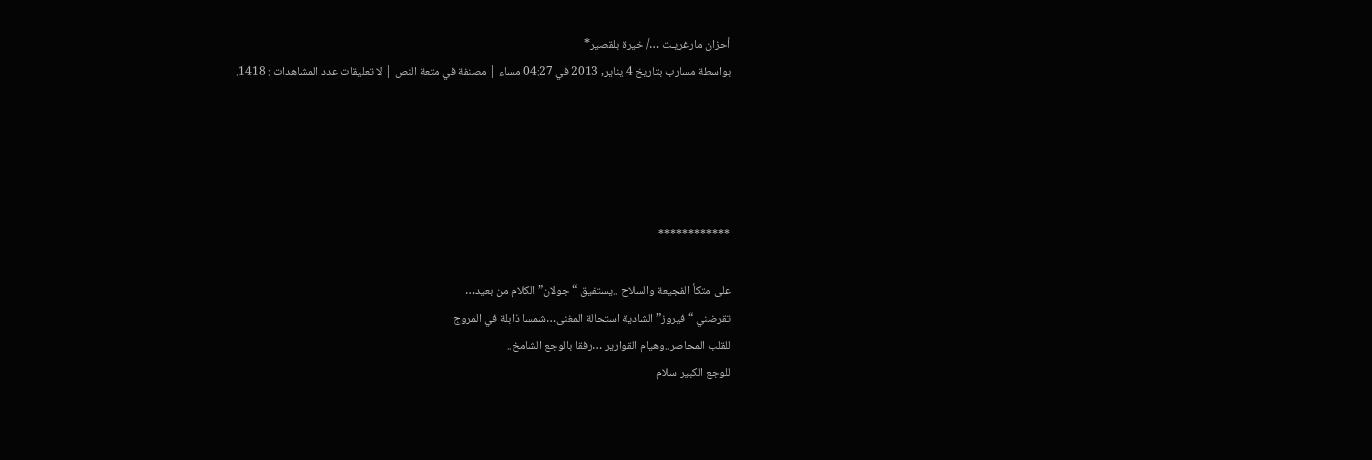أحزان مارغريـت …/ خيرة بلقصير*
بواسطة مسارب بتاريخ 4 يناير, 2013 في 04:27 مساء | مصنفة في متعة النص | لا تعليقات عدد المشاهدات : 1418.





************

على متكأ الفجيعة والسلاح ..يستفيق “جولان” الكلام من بعيد…
تقرضني “فيروز” الشادية استحالة المغنى…شمسا ذابلة في المروج
للقلب المحاصر..وهيام القوارير …رفقا بالوجع الشامخ..
للوجع الكبير سلام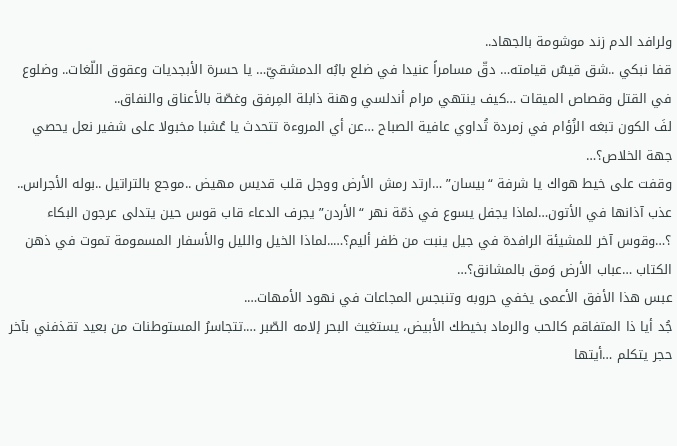ولرافد الدم زند موشومة بالجهاد..
قفا نبكي ..شق قيسٌ قيامته… دقّ مسامراً عنيدا في ضلع بابُه الدمشقيّ… يا حسرة الأبجديات وعقوق اللّغات.. وضلوع في القتل وقصاص الميقات …كيف ينتهي مرام أندلسي وهنة ذابلة المِرفق وغصّة بالأعناق والنفاق..
لفَ الكون تبغه الزُؤام في زمردة تُداوي عافية الصباح …عن أي المروءة تتحدث يا عُشبا مخبولا على شفير نعل يحصي جهة الخلاص؟…
وقفت على خيط هواك يا شرفة “بيسان” …ارتد رمش الأرض ووجل قلب قديس مهيض ..موجع بالتراتيل ..بوله الأجراس.. عذب آذانها في الأتون…لماذا يجفل يسوع في ذمّة نهر “الأردن” يجرف الدعاء قاب قوس حين يتدلى عرجون البكاء ؟…وقوس آخر للمشيئة الرافدة في جيل ينبت من ظفر أليم؟…..لماذا الخيل والليل والأسفار المسمومة تموت في ذهن الكتاب …عباب الأرض وَمق بالمشانق؟…
عبس هذا الأفق الأعمى يخفي حروبه وتنبجس المجاعات في نهود الأمهات….
جُد أيا ذا المتفاقم كالحب والرماد بخيطك الأبيض، يستغيث البحر إلامه الصّبر ….تتجاسرُ المستوطنات من بعيد تقذفني بآخر حجر يتكلم …أيتها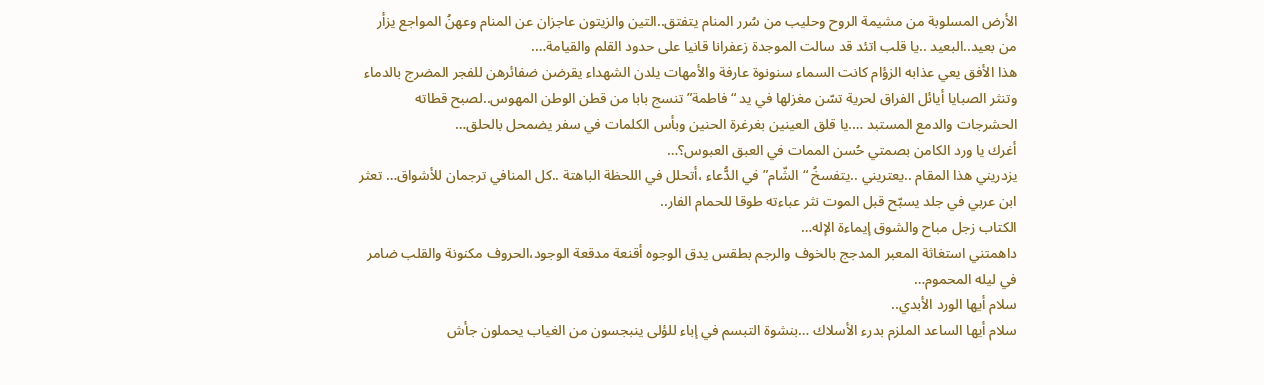الأرض المسلوبة من مشيمة الروح وحليب من سُرر المنام يتفتق..التين والزيتون عاجزان عن المنام وعهنُ المواجع يزأر من بعيد..البعيد ..يا قلب اتئد قد سالت الموجدة زعفرانا قانيا على حدود القلم والقيامة….
هذا الأفق يعي عذابه الزؤام كانت السماء سنونوة عارفة والأمهات يلدن الشهداء يقرضن ضفائرهن للفجر المضرج بالدماء وتنثر الصبايا أيائل الفراق لحرية تسّن مغزلها في يد “فاطمة” تنسج بابا من قطن الوطن المهوس..لصبح قطاته الحشرجات والدمع المستبد ….يا قلق العينين بغرغرة الحنين وبأس الكلمات في سفر يضمحل بالحلق…
أغرك يا ورد الكامن بصمتي حُسن الممات في العبق العبوس؟…
يزدريني هذا المقام ..يعتريني ..يتفسخُ “الشّام” في الدُّعاء ،أتحلل في اللحظة الباهتة ..كل المنافي ترجمان للأشواق… تعثر ابن عربي في جلد يسبّح قبل الموت نثر عباءته طوقا للحمام الفار..
الكتاب زجل مباح والشوق إيماءة الإله…
داهمتني استغاثة المعبر المدجج بالخوف والرجم بطقس يدق الوجوه أقنعة مدقعة الوجود،الحروف مكنونة والقلب ضامر في ليله المحموم…
سلام أيها الورد الأبدي..
سلام أيها الساعد الملزم بدرء الأسلاك …بنشوة التبسم في إباء للؤلى ينبجسون من الغياب يحملون جأش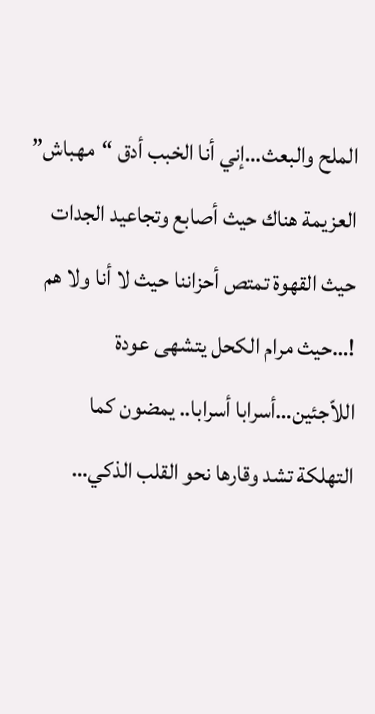الملح والبعث…إني أنا الخبب أدق “مهباش” العزيمة هناك حيث أصابع وتجاعيد الجدات حيث القهوة تمتص أحزاننا حيث لا أنا ولا هم !…حيث مرام الكحل يتشهى عودة اللاّجئين…أسرابا أسرابا.. يمضون كما التهلكة تشد وقارها نحو القلب الذكي…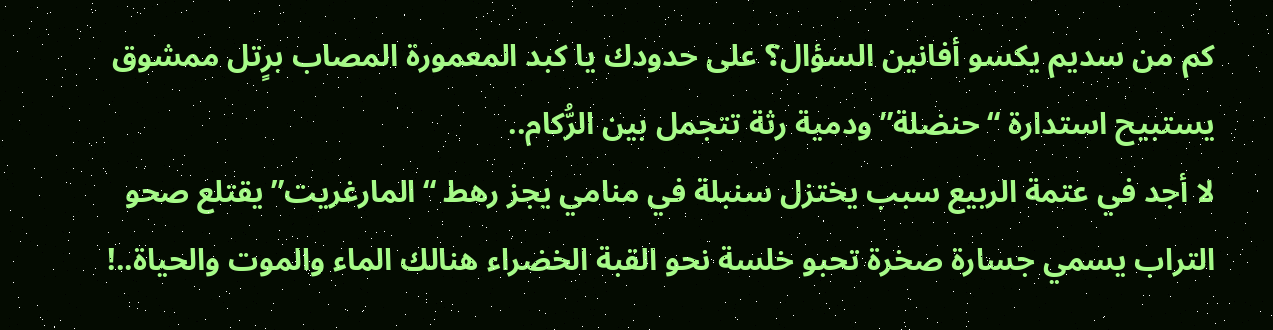كم من سديم يكسو أفانين السؤال؟ على حدودك يا كبد المعمورة المصاب برٍتل ممشوق يستبيح استدارة “حنضلة” ودمية رثة تتجمل بين الرُّكام..
لا أجد في عتمة الربيع سبب يختزل سنبلة في منامي يجز رهط “المارغريت” يقتلع صحو التراب يسمي جسارة صخرة تحبو خلسة نحو القبة الخضراء هنالك الماء والموت والحياة..!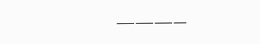———–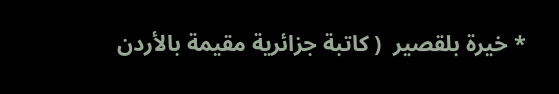* خيرة بلقصير  ( كاتبة جزائرية مقيمة بالأردن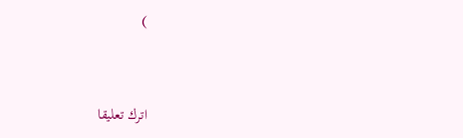)



اترك تعليقا